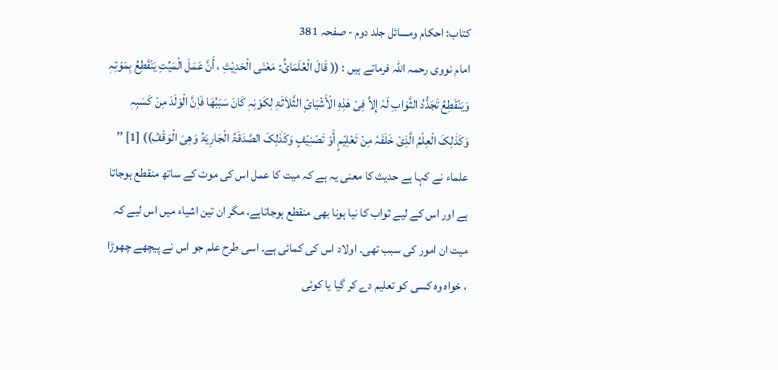کتاب: احکام ومسائل جلد دوم - صفحہ 381
امام نووی رحمہ اللہ فرماتے ہیں : (( قَالَ الْعُلَمَائُ: مَعْنَی الْحَدِیْثِ ، أَنَّ عَمَلَ الْمَیِّتِ یَنْقَطِعُ بِمَوْتِہٖ وَیَنْقَطِعُ تَجَدُّدُ الثَّوَابِ لَہٗ إِلاَّ فِیْ ھٰذِہِ الْأَشْیَائِ الثَّلاَثَۃِ لِکَوْنِہٖ کَانَ سَبَبُھَا فَاِنَّ الْوَلَدَ مِنْ کَسَبِہٖ وَکَذٰلِکَ الْعِلْمُ الَّذِیْ خَلَفَہٗ مِنْ تَعْلِیْمٍ أَوْ تَصْنِیْفٍ وَکَذٰلِکَ الصَّدَقَۃُ الْجَارِیَۃُ وَھِیَ الْوَقْفُ)) [1] ’’ علماء نے کہا ہے حدیث کا معنی یہ ہے کہ میت کا عمل اس کی موت کے ساتھ منقطع ہوجاتا ہے اور اس کے لیے ثواب کا نیا ہونا بھی منقطع ہوجاتاہے، مگر ان تین اشیاء میں اس لیے کہ میت ان امور کی سبب تھی۔ اولاد اس کی کمائی ہے۔ اسی طرح علم جو اس نے پیچھے چھوڑا ، خواہ وہ کسی کو تعلیم دے کر گیا یا کوئی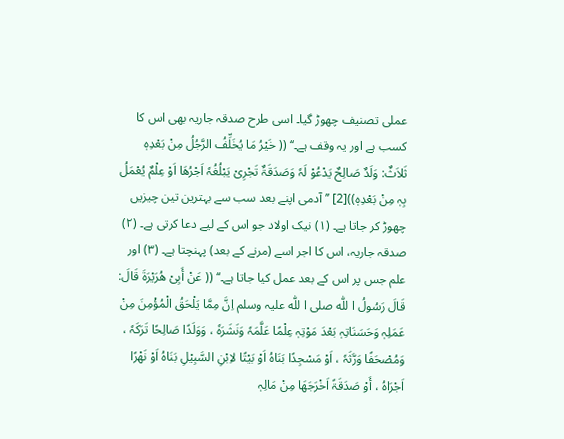عملی تصنیف چھوڑ گیا۔ اسی طرح صدقہ جاریہ بھی اس کا کسب ہے اور یہ وقف ہے۔‘‘ (( خَیْرُ مَا یُخَلِّفُ الرَّجُلُ مِنْ بَعْدِہٖ ثَلاَثٌ: وَلَدٌ صَالِحٌ یَدْعُوْ لَہٗ وَصَدَقَۃٌ تَجْرِیْ یَبْلُغُہٗ اَجْرُھَا اَوْ عِلْمٌ یُعْمَلُ بِہٖ مِنْ بَعْدِہٖ))[2] ’’ آدمی اپنے بعد سب سے بہترین تین چیزیں چھوڑ کر جاتا ہے۔ (۱) نیک اولاد جو اس کے لیے دعا کرتی ہے۔ (۲) صدقہ جاریہ، اس کا اجر اسے (مرنے کے بعد) پہنچتا ہے۔ (۳) اور علم جس پر اس کے بعد عمل کیا جاتا ہے۔‘‘ (( عَنْ أَبِیْ ھُرَیْرَۃَ قَالَ: قَالَ رَسُولُ ا للّٰه صلی ا للّٰه علیہ وسلم اِنَّ مِمَّا یَلْحَقُ الْمُؤْمِنَ مِنْ عَمَلِہٖ وَحَسَنَاتِہٖ بَعْدَ مَوْتِہٖ عِلْمًا عَلَّمَہٗ وَنَشَرَہٗ ، وَوَلَدًا صَالِحًا تَرَکَہٗ ، وَمُصْحَفًا وَرَّثَہٗ ، اَوْ مَسْجِدًا بَنَاہُ اَوْ بَیْتًا لاِبْنِ السَّبِیْلِ بَنَاہُ اَوْ نَھْرًا اَجْرَاہُ ، أَوْ صَدَقَۃً اَخْرَجَھَا مِنْ مَالِہٖ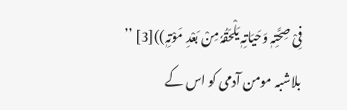فِیْ صِحَّتِہٖ وَحَیَاتِہٖ یَلْحَقُہٗ مِنْ بَعْدِ مَوْتِہٖ))[3] ’’ بلاشبہ مومن آدمی کو اس کے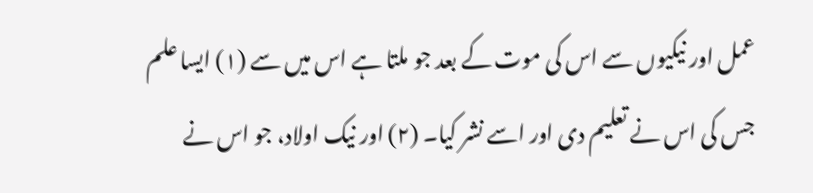عمل اور نیکیوں سے اس کی موت کے بعد جو ملتا ہے اس میں سے (۱) ایسا علم جس کی اس نے تعلیم دی اور اسے نشر کیا۔ (۲) اور نیک اولاد، جو اس نے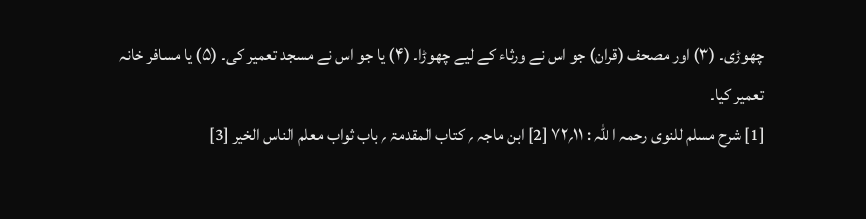چھوڑی۔ (۳) اور مصحف (قران) جو اس نے ورثاء کے لیے چھوڑا۔ (۴) یا جو اس نے مسجد تعمیر کی۔ (۵) یا مسافر خانہ تعمیر کیا۔
[1] شرح مسلم للنوی رحمہ ا للّٰہ : ۱۱؍۷۲ [2] ابن ماجہ ؍ کتاب المقدمۃ ؍ باب ثواب معلم الناس الخیر [3]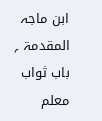ابن ماجہ المقدمۃ ؍ باب ثواب معلم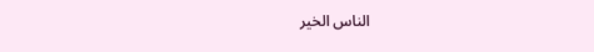الناس الخیر